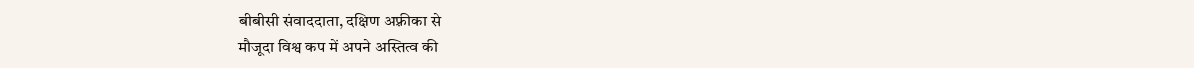बीबीसी संवाददाता, दक्षिण अफ़्रीका से
मौजूदा विश्व कप में अपने अस्तित्व की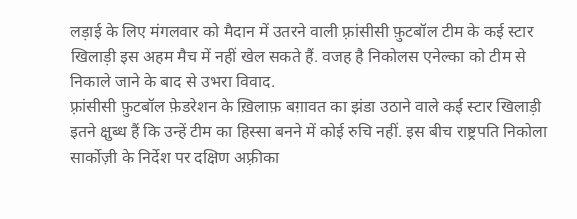लड़ाई के लिए मंगलवार को मैदान में उतरने वाली फ़्रांसीसी फ़ुटबॉल टीम के कई स्टार खिलाड़ी इस अहम मैच में नहीं खेल सकते हैं. वजह है निकोलस एनेल्का को टीम से निकाले जाने के बाद से उभरा विवाद.
फ़्रांसीसी फ़ुटबॉल फ़ेडरेशन के ख़िलाफ़ बग़ावत का झंडा उठाने वाले कई स्टार खिलाड़ी इतने क्षुब्ध हैं कि उन्हें टीम का हिस्सा बनने में कोई रुचि नहीं. इस बीच राष्ट्रपति निकोला सार्कोज़ी के निर्देश पर दक्षिण अफ़्रीका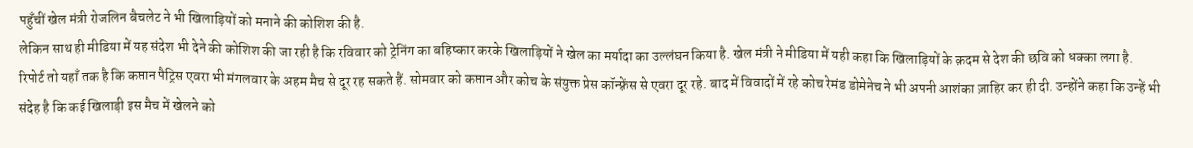पहुँचीं खेल मंत्री रोजलिन बैचलेट ने भी खिलाड़ियों को मनाने की कोशिश की है.
लेकिन साथ ही मीडिया में यह संदेश भी देने की कोशिश की जा रही है कि रविवार को ट्रेनिंग का बहिष्कार करके खिलाड़ियों ने खेल का मर्यादा का उल्लंघन किया है. खेल मंत्री ने मीडिया में यही कहा कि खिलाड़ियों के क़दम से देश की छवि को धक्का लगा है.
रिपोर्ट तो यहाँ तक है कि कप्तान पैट्रिस एवरा भी मंगलवार के अहम मैच से दूर रह सकते हैं. सोमवार को कप्तान और कोच के संयुक्त प्रेस कॉन्फ़्रेंस से एवरा दूर रहे. बाद में विवादों में रहे कोच रेमंड डोमेनेच ने भी अपनी आशंका ज़ाहिर कर ही दी. उन्होंने कहा कि उन्हें भी संदेह है कि कई खिलाड़ी इस मैच में खेलने को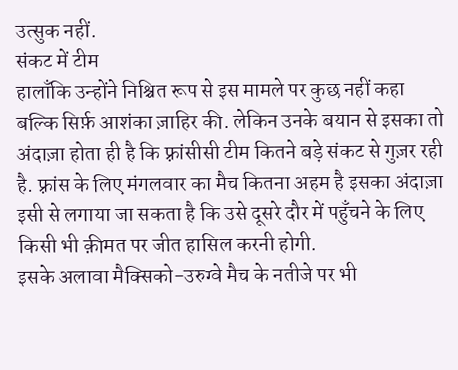उत्सुक नहीं.
संकट में टीम
हालाँकि उन्होंने निश्चित रूप से इस मामले पर कुछ नहीं कहा बल्कि सिर्फ़ आशंका ज़ाहिर की. लेकिन उनके बयान से इसका तो अंदाज़ा होता ही है कि फ़्रांसीसी टीम कितने बड़े संकट से गुज़र रही है. फ़्रांस के लिए मंगलवार का मैच कितना अहम है इसका अंदाज़ा इसी से लगाया जा सकता है कि उसे दूसरे दौर में पहुँचने के लिए किसी भी क़ीमत पर जीत हासिल करनी होगी.
इसके अलावा मैक्सिको-उरुग्वे मैच के नतीजे पर भी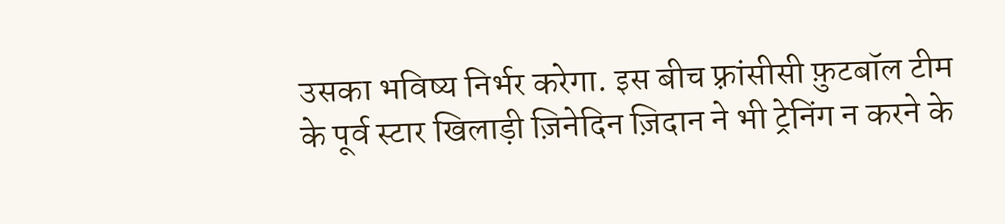उसका भविष्य निर्भर करेगा. इस बीच फ़्रांसीसी फ़ुटबॉल टीम के पूर्व स्टार खिलाड़ी ज़िनेदिन ज़िदान ने भी ट्रेनिंग न करने के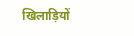खिलाड़ियों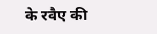के रवैए की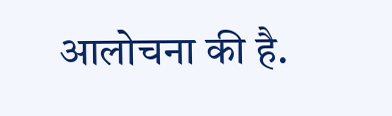आलोचना की है.